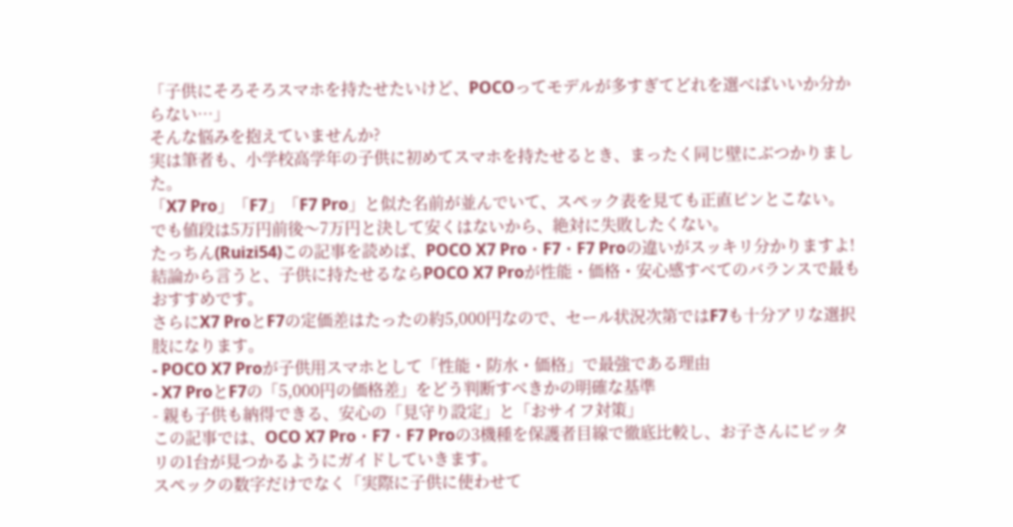「子供にそろそろスマホを持たせたいけど、POCOってモデルが多すぎてどれを選べばいいか分からない…」
そんな悩みを抱えていませんか?
実は筆者も、小学校高学年の子供に初めてスマホを持たせるとき、まったく同じ壁にぶつかりました。
「X7 Pro」「F7」「F7 Pro」と似た名前が並んでいて、スペック表を見ても正直ピンとこない。
でも値段は5万円前後〜7万円と決して安くはないから、絶対に失敗したくない。
たっちん(Ruizi54)この記事を読めば、POCO X7 Pro・F7・F7 Proの違いがスッキリ分かりますよ!
結論から言うと、子供に持たせるならPOCO X7 Proが性能・価格・安心感すべてのバランスで最もおすすめです。
さらにX7 ProとF7の定価差はたったの約5,000円なので、セール状況次第ではF7も十分アリな選択肢になります。
- POCO X7 Proが子供用スマホとして「性能・防水・価格」で最強である理由
- X7 ProとF7の「5,000円の価格差」をどう判断すべきかの明確な基準
- 親も子供も納得できる、安心の「見守り設定」と「おサイフ対策」
この記事では、OCO X7 Pro・F7・F7 Proの3機種を保護者目線で徹底比較し、お子さんにピッタリの1台が見つかるようにガイドしていきます。
スペックの数字だけでなく「実際に子供に使わせて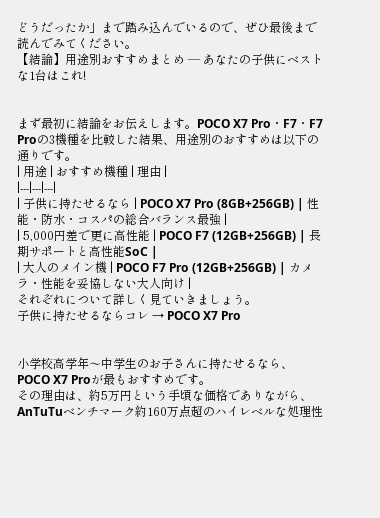どうだったか」まで踏み込んでいるので、ぜひ最後まで読んでみてください。
【結論】用途別おすすめまとめ — あなたの子供にベストな1台はこれ!


まず最初に結論をお伝えします。POCO X7 Pro・F7・F7 Proの3機種を比較した結果、用途別のおすすめは以下の通りです。
| 用途 | おすすめ機種 | 理由 |
|---|---|---|
| 子供に持たせるなら | POCO X7 Pro (8GB+256GB) | 性能・防水・コスパの総合バランス最強 |
| 5,000円差で更に高性能 | POCO F7 (12GB+256GB) | 長期サポートと高性能SoC |
| 大人のメイン機 | POCO F7 Pro (12GB+256GB) | カメラ・性能を妥協しない大人向け |
それぞれについて詳しく見ていきましょう。
子供に持たせるならコレ → POCO X7 Pro


小学校高学年〜中学生のお子さんに持たせるなら、POCO X7 Proが最もおすすめです。
その理由は、約5万円という手頃な価格でありながら、AnTuTuベンチマーク約160万点超のハイレベルな処理性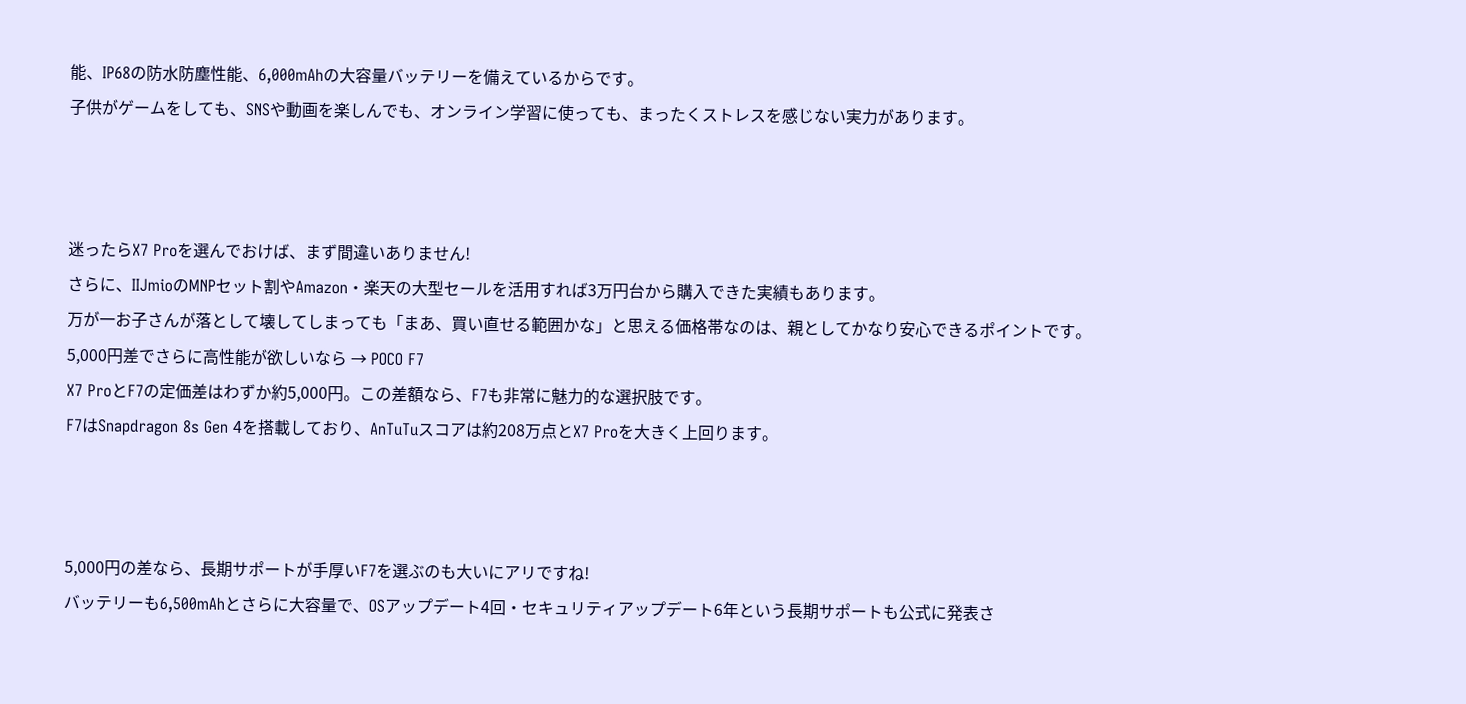能、IP68の防水防塵性能、6,000mAhの大容量バッテリーを備えているからです。
子供がゲームをしても、SNSや動画を楽しんでも、オンライン学習に使っても、まったくストレスを感じない実力があります。



迷ったらX7 Proを選んでおけば、まず間違いありません!
さらに、IIJmioのMNPセット割やAmazon・楽天の大型セールを活用すれば3万円台から購入できた実績もあります。
万が一お子さんが落として壊してしまっても「まあ、買い直せる範囲かな」と思える価格帯なのは、親としてかなり安心できるポイントです。
5,000円差でさらに高性能が欲しいなら → POCO F7
X7 ProとF7の定価差はわずか約5,000円。この差額なら、F7も非常に魅力的な選択肢です。
F7はSnapdragon 8s Gen 4を搭載しており、AnTuTuスコアは約208万点とX7 Proを大きく上回ります。



5,000円の差なら、長期サポートが手厚いF7を選ぶのも大いにアリですね!
バッテリーも6,500mAhとさらに大容量で、OSアップデート4回・セキュリティアップデート6年という長期サポートも公式に発表さ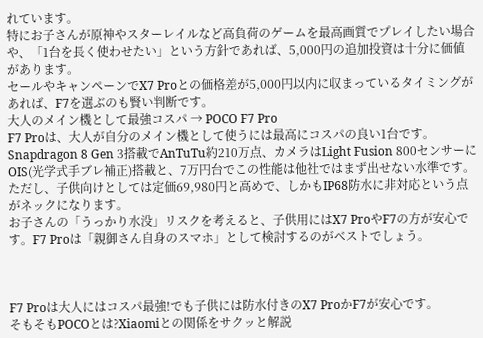れています。
特にお子さんが原神やスターレイルなど高負荷のゲームを最高画質でプレイしたい場合や、「1台を長く使わせたい」という方針であれば、5,000円の追加投資は十分に価値があります。
セールやキャンペーンでX7 Proとの価格差が5,000円以内に収まっているタイミングがあれば、F7を選ぶのも賢い判断です。
大人のメイン機として最強コスパ → POCO F7 Pro
F7 Proは、大人が自分のメイン機として使うには最高にコスパの良い1台です。
Snapdragon 8 Gen 3搭載でAnTuTu約210万点、カメラはLight Fusion 800センサーにOIS(光学式手ブレ補正)搭載と、7万円台でこの性能は他社ではまず出せない水準です。
ただし、子供向けとしては定価69,980円と高めで、しかもIP68防水に非対応という点がネックになります。
お子さんの「うっかり水没」リスクを考えると、子供用にはX7 ProやF7の方が安心です。F7 Proは「親御さん自身のスマホ」として検討するのがベストでしょう。



F7 Proは大人にはコスパ最強!でも子供には防水付きのX7 ProかF7が安心です。
そもそもPOCOとは?Xiaomiとの関係をサクッと解説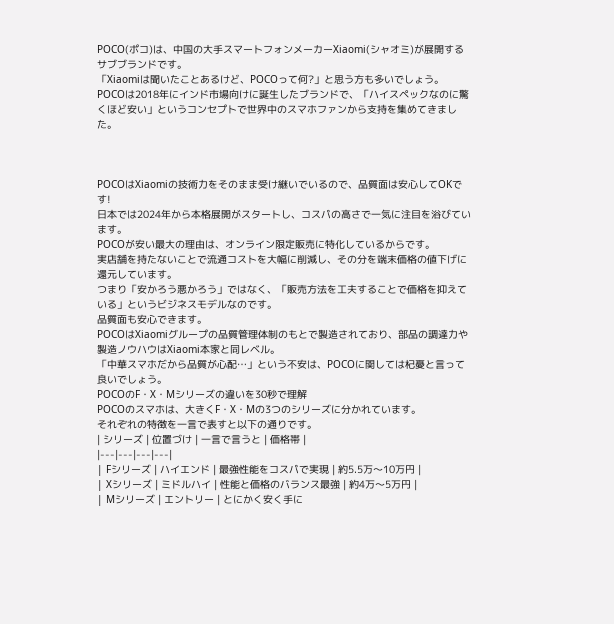POCO(ポコ)は、中国の大手スマートフォンメーカーXiaomi(シャオミ)が展開するサブブランドです。
「Xiaomiは聞いたことあるけど、POCOって何?」と思う方も多いでしょう。
POCOは2018年にインド市場向けに誕生したブランドで、「ハイスペックなのに驚くほど安い」というコンセプトで世界中のスマホファンから支持を集めてきました。



POCOはXiaomiの技術力をそのまま受け継いでいるので、品質面は安心してOKです!
日本では2024年から本格展開がスタートし、コスパの高さで一気に注目を浴びています。
POCOが安い最大の理由は、オンライン限定販売に特化しているからです。
実店舗を持たないことで流通コストを大幅に削減し、その分を端末価格の値下げに還元しています。
つまり「安かろう悪かろう」ではなく、「販売方法を工夫することで価格を抑えている」というビジネスモデルなのです。
品質面も安心できます。
POCOはXiaomiグループの品質管理体制のもとで製造されており、部品の調達力や製造ノウハウはXiaomi本家と同レベル。
「中華スマホだから品質が心配…」という不安は、POCOに関しては杞憂と言って良いでしょう。
POCOのF・X・Mシリーズの違いを30秒で理解
POCOのスマホは、大きくF・X・Mの3つのシリーズに分かれています。
それぞれの特徴を一言で表すと以下の通りです。
| シリーズ | 位置づけ | 一言で言うと | 価格帯 |
|---|---|---|---|
| Fシリーズ | ハイエンド | 最強性能をコスパで実現 | 約5.5万〜10万円 |
| Xシリーズ | ミドルハイ | 性能と価格のバランス最強 | 約4万〜5万円 |
| Mシリーズ | エントリー | とにかく安く手に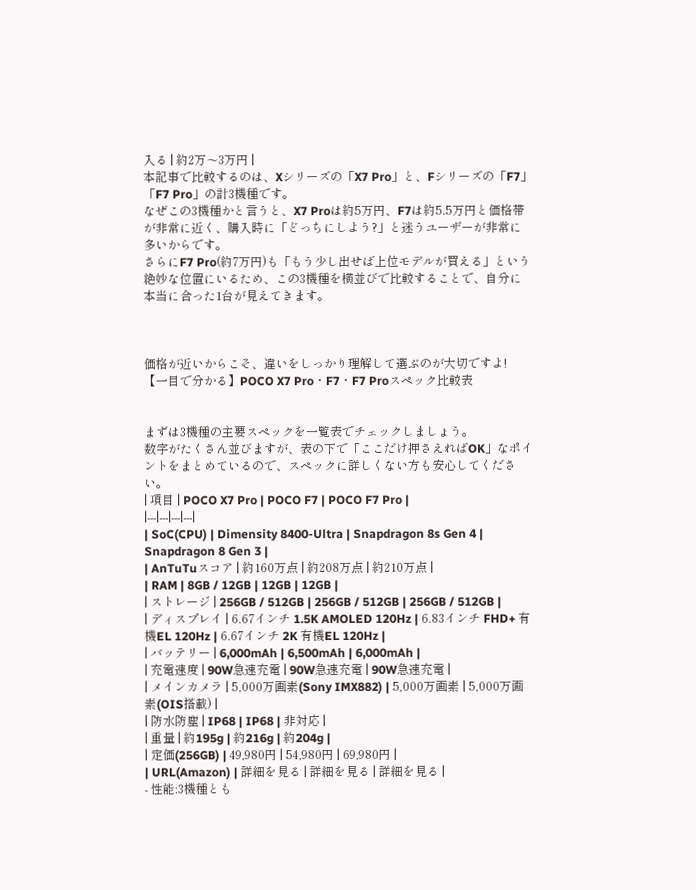入る | 約2万〜3万円 |
本記事で比較するのは、Xシリーズの「X7 Pro」と、Fシリーズの「F7」「F7 Pro」の計3機種です。
なぜこの3機種かと言うと、X7 Proは約5万円、F7は約5.5万円と価格帯が非常に近く、購入時に「どっちにしよう?」と迷うユーザーが非常に多いからです。
さらにF7 Pro(約7万円)も「もう少し出せば上位モデルが買える」という絶妙な位置にいるため、この3機種を横並びで比較することで、自分に本当に合った1台が見えてきます。



価格が近いからこそ、違いをしっかり理解して選ぶのが大切ですよ!
【一目で分かる】POCO X7 Pro・F7・F7 Proスペック比較表


まずは3機種の主要スペックを一覧表でチェックしましょう。
数字がたくさん並びますが、表の下で「ここだけ押さえればOK」なポイントをまとめているので、スペックに詳しくない方も安心してください。
| 項目 | POCO X7 Pro | POCO F7 | POCO F7 Pro |
|---|---|---|---|
| SoC(CPU) | Dimensity 8400-Ultra | Snapdragon 8s Gen 4 | Snapdragon 8 Gen 3 |
| AnTuTuスコア | 約160万点 | 約208万点 | 約210万点 |
| RAM | 8GB / 12GB | 12GB | 12GB |
| ストレージ | 256GB / 512GB | 256GB / 512GB | 256GB / 512GB |
| ディスプレイ | 6.67インチ 1.5K AMOLED 120Hz | 6.83インチ FHD+ 有機EL 120Hz | 6.67インチ 2K 有機EL 120Hz |
| バッテリー | 6,000mAh | 6,500mAh | 6,000mAh |
| 充電速度 | 90W急速充電 | 90W急速充電 | 90W急速充電 |
| メインカメラ | 5,000万画素(Sony IMX882) | 5,000万画素 | 5,000万画素(OIS搭載) |
| 防水防塵 | IP68 | IP68 | 非対応 |
| 重量 | 約195g | 約216g | 約204g |
| 定価(256GB) | 49,980円 | 54,980円 | 69,980円 |
| URL(Amazon) | 詳細を見る | 詳細を見る | 詳細を見る |
- 性能:3機種とも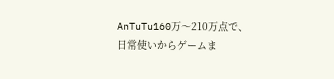AnTuTu160万〜210万点で、日常使いからゲームま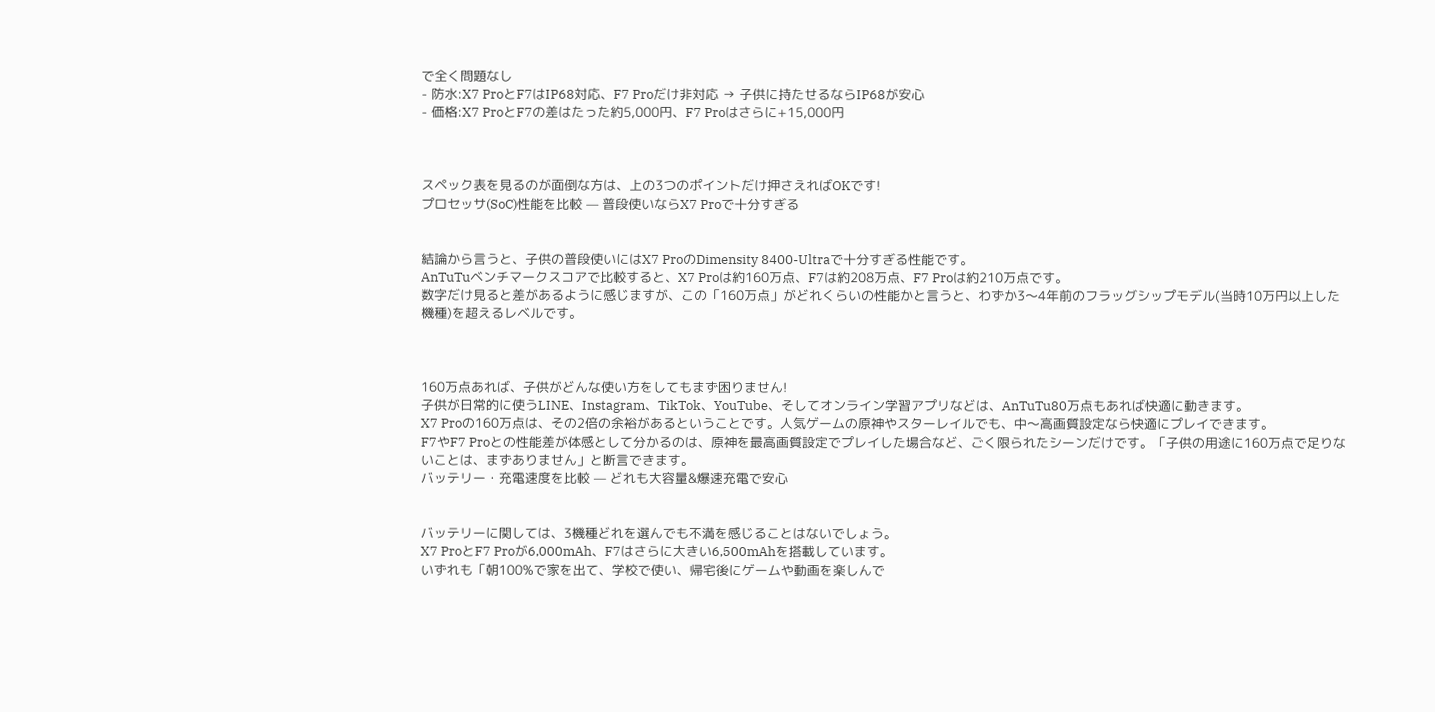で全く問題なし
- 防水:X7 ProとF7はIP68対応、F7 Proだけ非対応 → 子供に持たせるならIP68が安心
- 価格:X7 ProとF7の差はたった約5,000円、F7 Proはさらに+15,000円



スペック表を見るのが面倒な方は、上の3つのポイントだけ押さえればOKです!
プロセッサ(SoC)性能を比較 — 普段使いならX7 Proで十分すぎる


結論から言うと、子供の普段使いにはX7 ProのDimensity 8400-Ultraで十分すぎる性能です。
AnTuTuベンチマークスコアで比較すると、X7 Proは約160万点、F7は約208万点、F7 Proは約210万点です。
数字だけ見ると差があるように感じますが、この「160万点」がどれくらいの性能かと言うと、わずか3〜4年前のフラッグシップモデル(当時10万円以上した機種)を超えるレベルです。



160万点あれば、子供がどんな使い方をしてもまず困りません!
子供が日常的に使うLINE、Instagram、TikTok、YouTube、そしてオンライン学習アプリなどは、AnTuTu80万点もあれば快適に動きます。
X7 Proの160万点は、その2倍の余裕があるということです。人気ゲームの原神やスターレイルでも、中〜高画質設定なら快適にプレイできます。
F7やF7 Proとの性能差が体感として分かるのは、原神を最高画質設定でプレイした場合など、ごく限られたシーンだけです。「子供の用途に160万点で足りないことは、まずありません」と断言できます。
バッテリー・充電速度を比較 — どれも大容量&爆速充電で安心


バッテリーに関しては、3機種どれを選んでも不満を感じることはないでしょう。
X7 ProとF7 Proが6,000mAh、F7はさらに大きい6,500mAhを搭載しています。
いずれも「朝100%で家を出て、学校で使い、帰宅後にゲームや動画を楽しんで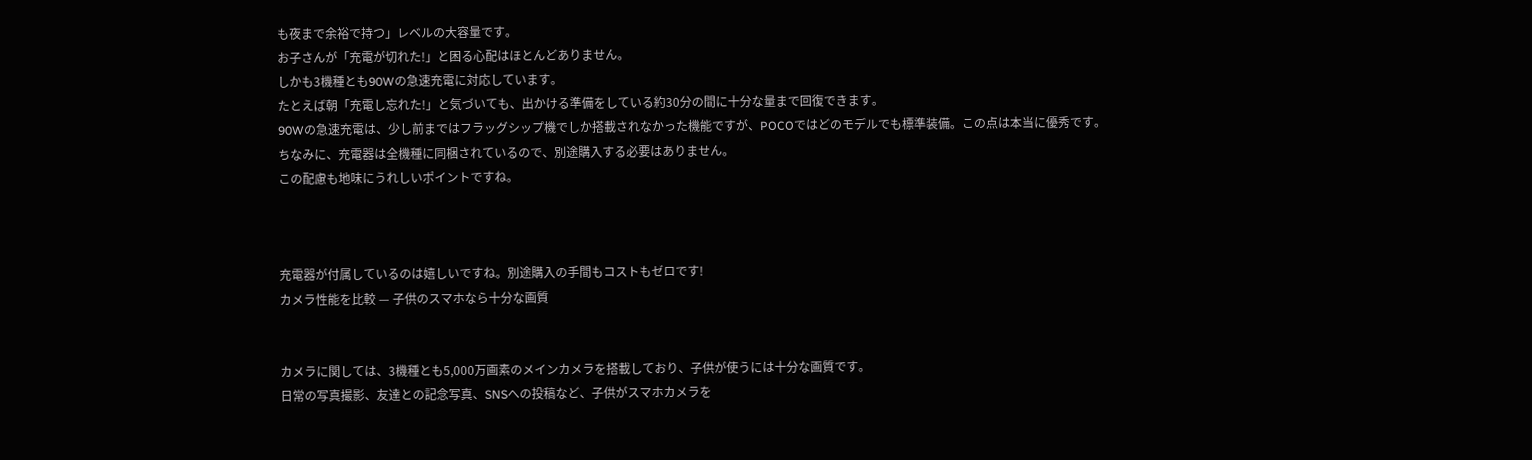も夜まで余裕で持つ」レベルの大容量です。
お子さんが「充電が切れた!」と困る心配はほとんどありません。
しかも3機種とも90Wの急速充電に対応しています。
たとえば朝「充電し忘れた!」と気づいても、出かける準備をしている約30分の間に十分な量まで回復できます。
90Wの急速充電は、少し前まではフラッグシップ機でしか搭載されなかった機能ですが、POCOではどのモデルでも標準装備。この点は本当に優秀です。
ちなみに、充電器は全機種に同梱されているので、別途購入する必要はありません。
この配慮も地味にうれしいポイントですね。



充電器が付属しているのは嬉しいですね。別途購入の手間もコストもゼロです!
カメラ性能を比較 — 子供のスマホなら十分な画質


カメラに関しては、3機種とも5,000万画素のメインカメラを搭載しており、子供が使うには十分な画質です。
日常の写真撮影、友達との記念写真、SNSへの投稿など、子供がスマホカメラを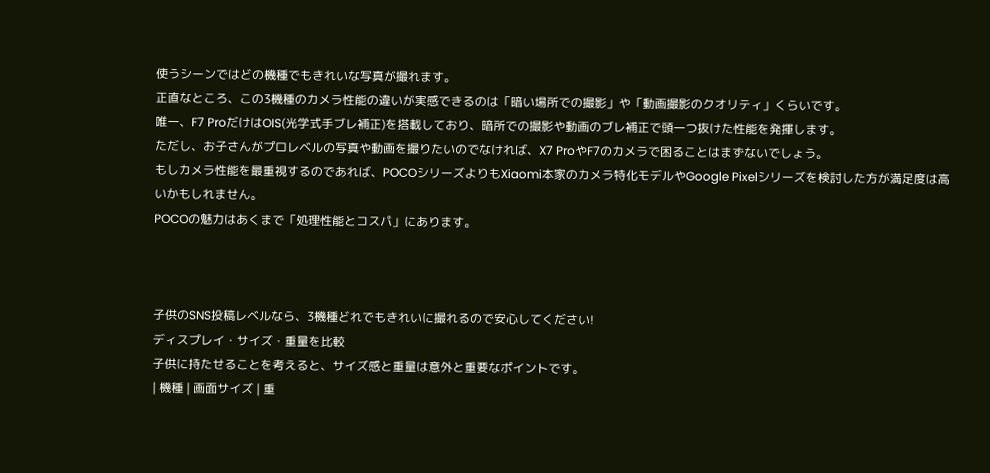使うシーンではどの機種でもきれいな写真が撮れます。
正直なところ、この3機種のカメラ性能の違いが実感できるのは「暗い場所での撮影」や「動画撮影のクオリティ」くらいです。
唯一、F7 ProだけはOIS(光学式手ブレ補正)を搭載しており、暗所での撮影や動画のブレ補正で頭一つ抜けた性能を発揮します。
ただし、お子さんがプロレベルの写真や動画を撮りたいのでなければ、X7 ProやF7のカメラで困ることはまずないでしょう。
もしカメラ性能を最重視するのであれば、POCOシリーズよりもXiaomi本家のカメラ特化モデルやGoogle Pixelシリーズを検討した方が満足度は高いかもしれません。
POCOの魅力はあくまで「処理性能とコスパ」にあります。



子供のSNS投稿レベルなら、3機種どれでもきれいに撮れるので安心してください!
ディスプレイ・サイズ・重量を比較
子供に持たせることを考えると、サイズ感と重量は意外と重要なポイントです。
| 機種 | 画面サイズ | 重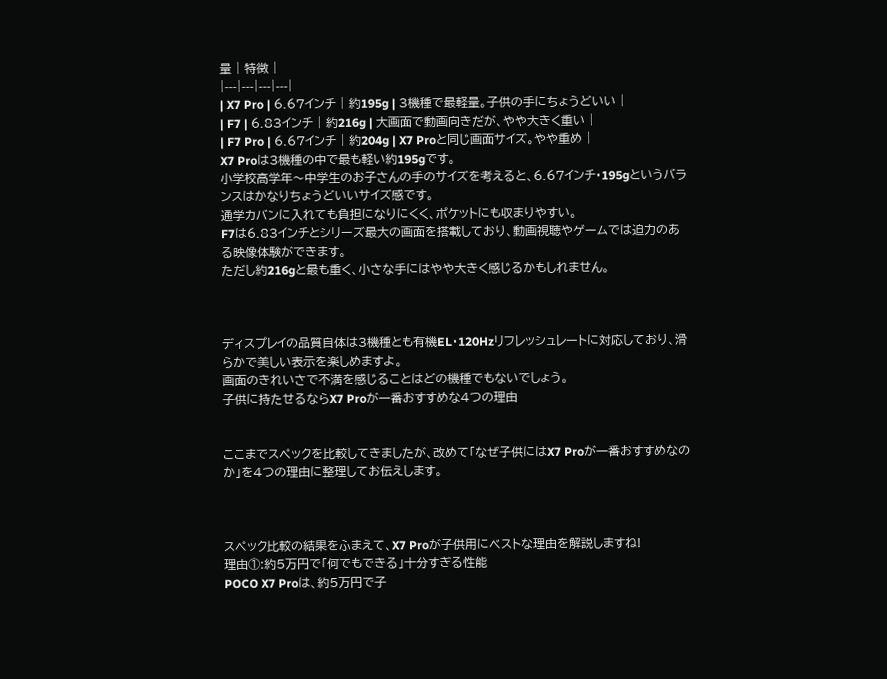量 | 特徴 |
|---|---|---|---|
| X7 Pro | 6.67インチ | 約195g | 3機種で最軽量。子供の手にちょうどいい |
| F7 | 6.83インチ | 約216g | 大画面で動画向きだが、やや大きく重い |
| F7 Pro | 6.67インチ | 約204g | X7 Proと同じ画面サイズ。やや重め |
X7 Proは3機種の中で最も軽い約195gです。
小学校高学年〜中学生のお子さんの手のサイズを考えると、6.67インチ・195gというバランスはかなりちょうどいいサイズ感です。
通学カバンに入れても負担になりにくく、ポケットにも収まりやすい。
F7は6.83インチとシリーズ最大の画面を搭載しており、動画視聴やゲームでは迫力のある映像体験ができます。
ただし約216gと最も重く、小さな手にはやや大きく感じるかもしれません。



ディスプレイの品質自体は3機種とも有機EL・120Hzリフレッシュレートに対応しており、滑らかで美しい表示を楽しめますよ。
画面のきれいさで不満を感じることはどの機種でもないでしょう。
子供に持たせるならX7 Proが一番おすすめな4つの理由


ここまでスペックを比較してきましたが、改めて「なぜ子供にはX7 Proが一番おすすめなのか」を4つの理由に整理してお伝えします。



スペック比較の結果をふまえて、X7 Proが子供用にベストな理由を解説しますね!
理由①:約5万円で「何でもできる」十分すぎる性能
POCO X7 Proは、約5万円で子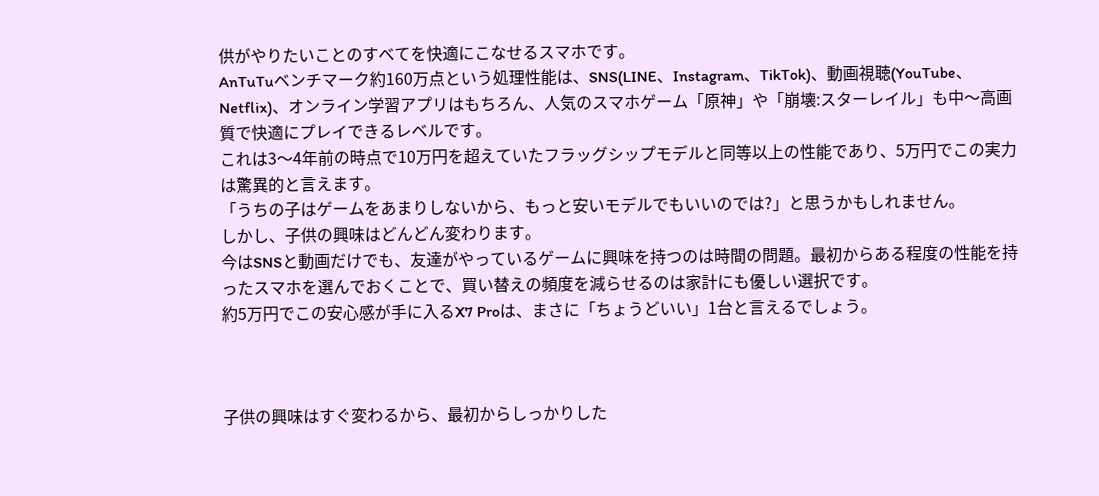供がやりたいことのすべてを快適にこなせるスマホです。
AnTuTuベンチマーク約160万点という処理性能は、SNS(LINE、Instagram、TikTok)、動画視聴(YouTube、Netflix)、オンライン学習アプリはもちろん、人気のスマホゲーム「原神」や「崩壊:スターレイル」も中〜高画質で快適にプレイできるレベルです。
これは3〜4年前の時点で10万円を超えていたフラッグシップモデルと同等以上の性能であり、5万円でこの実力は驚異的と言えます。
「うちの子はゲームをあまりしないから、もっと安いモデルでもいいのでは?」と思うかもしれません。
しかし、子供の興味はどんどん変わります。
今はSNSと動画だけでも、友達がやっているゲームに興味を持つのは時間の問題。最初からある程度の性能を持ったスマホを選んでおくことで、買い替えの頻度を減らせるのは家計にも優しい選択です。
約5万円でこの安心感が手に入るX7 Proは、まさに「ちょうどいい」1台と言えるでしょう。



子供の興味はすぐ変わるから、最初からしっかりした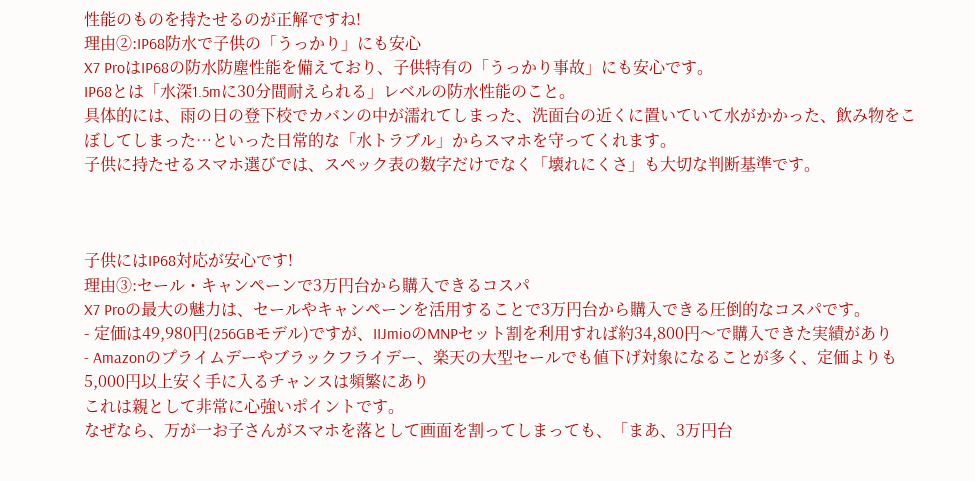性能のものを持たせるのが正解ですね!
理由②:IP68防水で子供の「うっかり」にも安心
X7 ProはIP68の防水防塵性能を備えており、子供特有の「うっかり事故」にも安心です。
IP68とは「水深1.5mに30分間耐えられる」レベルの防水性能のこと。
具体的には、雨の日の登下校でカバンの中が濡れてしまった、洗面台の近くに置いていて水がかかった、飲み物をこぼしてしまった…といった日常的な「水トラブル」からスマホを守ってくれます。
子供に持たせるスマホ選びでは、スペック表の数字だけでなく「壊れにくさ」も大切な判断基準です。



子供にはIP68対応が安心です!
理由③:セール・キャンペーンで3万円台から購入できるコスパ
X7 Proの最大の魅力は、セールやキャンペーンを活用することで3万円台から購入できる圧倒的なコスパです。
- 定価は49,980円(256GBモデル)ですが、IIJmioのMNPセット割を利用すれば約34,800円〜で購入できた実績があり
- Amazonのプライムデーやブラックフライデー、楽天の大型セールでも値下げ対象になることが多く、定価よりも5,000円以上安く手に入るチャンスは頻繁にあり
これは親として非常に心強いポイントです。
なぜなら、万が一お子さんがスマホを落として画面を割ってしまっても、「まあ、3万円台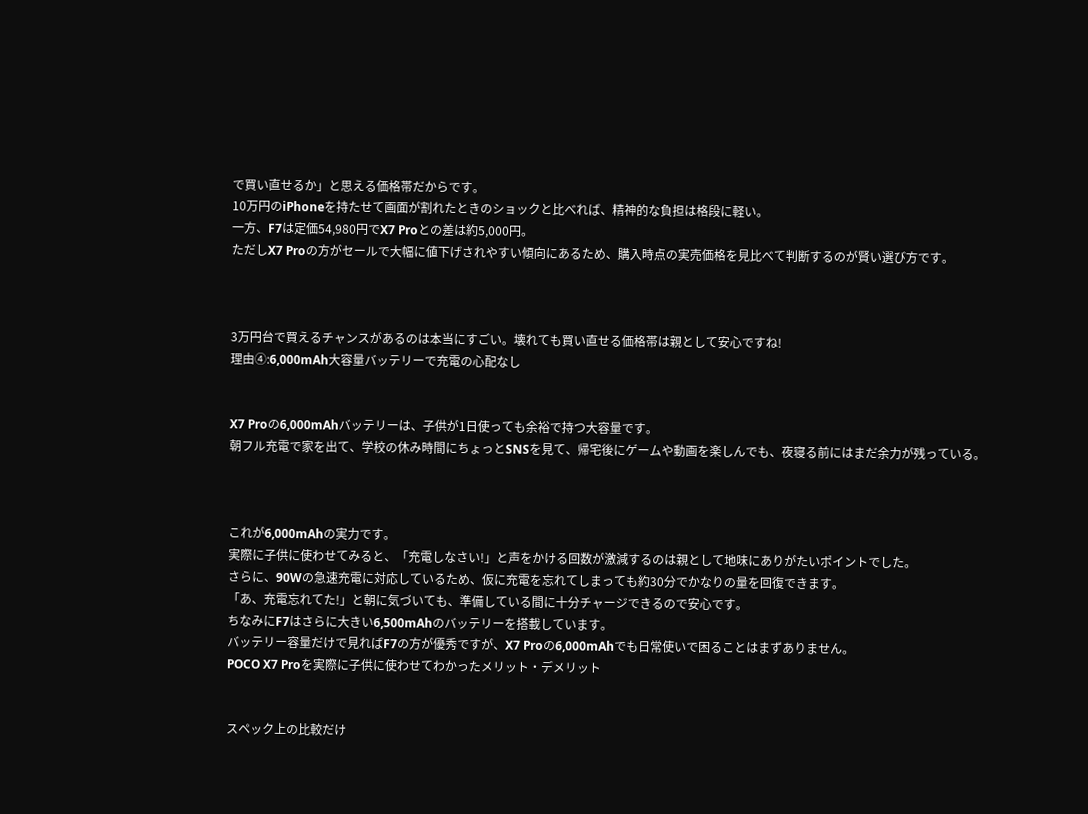で買い直せるか」と思える価格帯だからです。
10万円のiPhoneを持たせて画面が割れたときのショックと比べれば、精神的な負担は格段に軽い。
一方、F7は定価54,980円でX7 Proとの差は約5,000円。
ただしX7 Proの方がセールで大幅に値下げされやすい傾向にあるため、購入時点の実売価格を見比べて判断するのが賢い選び方です。



3万円台で買えるチャンスがあるのは本当にすごい。壊れても買い直せる価格帯は親として安心ですね!
理由④:6,000mAh大容量バッテリーで充電の心配なし


X7 Proの6,000mAhバッテリーは、子供が1日使っても余裕で持つ大容量です。
朝フル充電で家を出て、学校の休み時間にちょっとSNSを見て、帰宅後にゲームや動画を楽しんでも、夜寝る前にはまだ余力が残っている。



これが6,000mAhの実力です。
実際に子供に使わせてみると、「充電しなさい!」と声をかける回数が激減するのは親として地味にありがたいポイントでした。
さらに、90Wの急速充電に対応しているため、仮に充電を忘れてしまっても約30分でかなりの量を回復できます。
「あ、充電忘れてた!」と朝に気づいても、準備している間に十分チャージできるので安心です。
ちなみにF7はさらに大きい6,500mAhのバッテリーを搭載しています。
バッテリー容量だけで見ればF7の方が優秀ですが、X7 Proの6,000mAhでも日常使いで困ることはまずありません。
POCO X7 Proを実際に子供に使わせてわかったメリット・デメリット


スペック上の比較だけ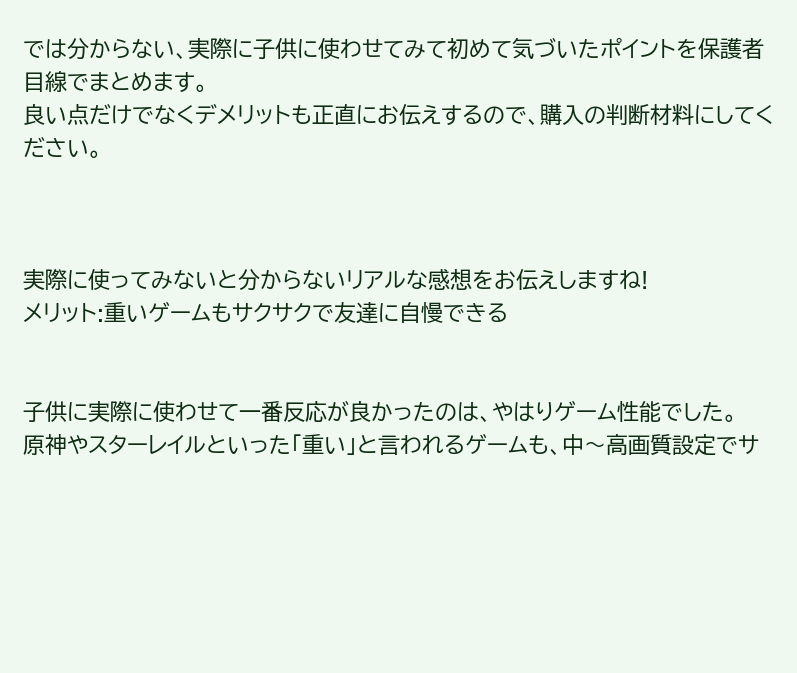では分からない、実際に子供に使わせてみて初めて気づいたポイントを保護者目線でまとめます。
良い点だけでなくデメリットも正直にお伝えするので、購入の判断材料にしてください。



実際に使ってみないと分からないリアルな感想をお伝えしますね!
メリット:重いゲームもサクサクで友達に自慢できる


子供に実際に使わせて一番反応が良かったのは、やはりゲーム性能でした。
原神やスターレイルといった「重い」と言われるゲームも、中〜高画質設定でサ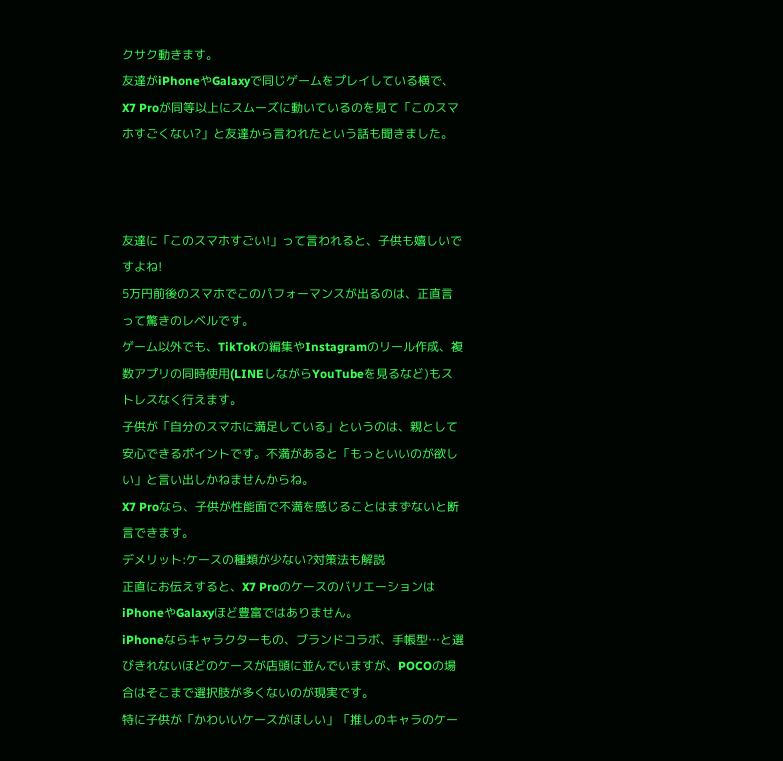クサク動きます。
友達がiPhoneやGalaxyで同じゲームをプレイしている横で、X7 Proが同等以上にスムーズに動いているのを見て「このスマホすごくない?」と友達から言われたという話も聞きました。



友達に「このスマホすごい!」って言われると、子供も嬉しいですよね!
5万円前後のスマホでこのパフォーマンスが出るのは、正直言って驚きのレベルです。
ゲーム以外でも、TikTokの編集やInstagramのリール作成、複数アプリの同時使用(LINEしながらYouTubeを見るなど)もストレスなく行えます。
子供が「自分のスマホに満足している」というのは、親として安心できるポイントです。不満があると「もっといいのが欲しい」と言い出しかねませんからね。
X7 Proなら、子供が性能面で不満を感じることはまずないと断言できます。
デメリット:ケースの種類が少ない?対策法も解説
正直にお伝えすると、X7 ProのケースのバリエーションはiPhoneやGalaxyほど豊富ではありません。
iPhoneならキャラクターもの、ブランドコラボ、手帳型…と選びきれないほどのケースが店頭に並んでいますが、POCOの場合はそこまで選択肢が多くないのが現実です。
特に子供が「かわいいケースがほしい」「推しのキャラのケー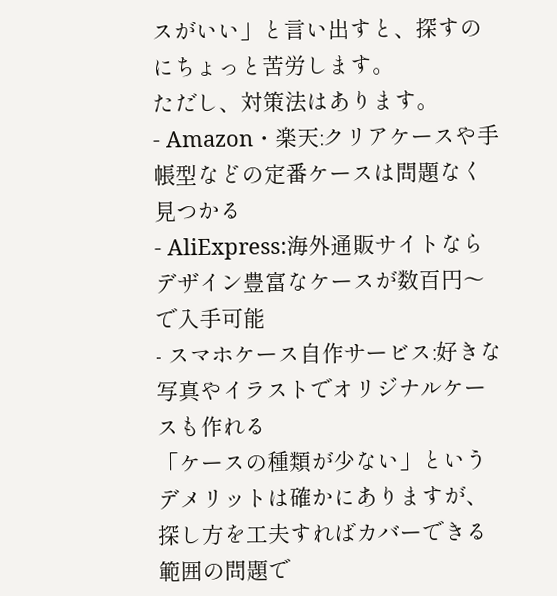スがいい」と言い出すと、探すのにちょっと苦労します。
ただし、対策法はあります。
- Amazon・楽天:クリアケースや手帳型などの定番ケースは問題なく見つかる
- AliExpress:海外通販サイトならデザイン豊富なケースが数百円〜で入手可能
- スマホケース自作サービス:好きな写真やイラストでオリジナルケースも作れる
「ケースの種類が少ない」というデメリットは確かにありますが、探し方を工夫すればカバーできる範囲の問題で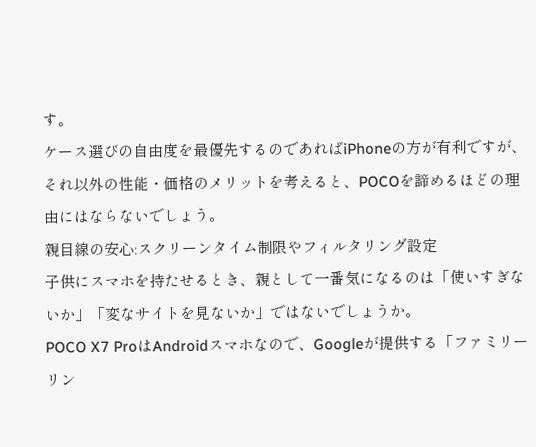す。
ケース選びの自由度を最優先するのであればiPhoneの方が有利ですが、それ以外の性能・価格のメリットを考えると、POCOを諦めるほどの理由にはならないでしょう。
親目線の安心:スクリーンタイム制限やフィルタリング設定
子供にスマホを持たせるとき、親として一番気になるのは「使いすぎないか」「変なサイトを見ないか」ではないでしょうか。
POCO X7 ProはAndroidスマホなので、Googleが提供する「ファミリーリン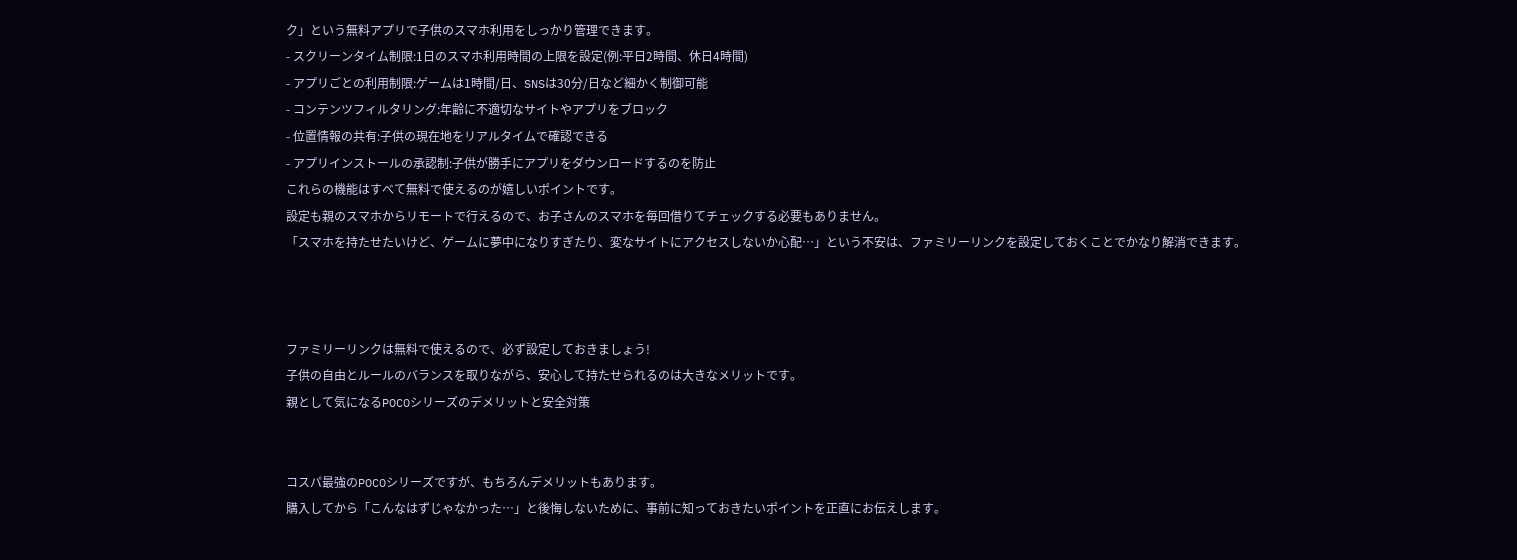ク」という無料アプリで子供のスマホ利用をしっかり管理できます。
- スクリーンタイム制限:1日のスマホ利用時間の上限を設定(例:平日2時間、休日4時間)
- アプリごとの利用制限:ゲームは1時間/日、SNSは30分/日など細かく制御可能
- コンテンツフィルタリング:年齢に不適切なサイトやアプリをブロック
- 位置情報の共有:子供の現在地をリアルタイムで確認できる
- アプリインストールの承認制:子供が勝手にアプリをダウンロードするのを防止
これらの機能はすべて無料で使えるのが嬉しいポイントです。
設定も親のスマホからリモートで行えるので、お子さんのスマホを毎回借りてチェックする必要もありません。
「スマホを持たせたいけど、ゲームに夢中になりすぎたり、変なサイトにアクセスしないか心配…」という不安は、ファミリーリンクを設定しておくことでかなり解消できます。



ファミリーリンクは無料で使えるので、必ず設定しておきましょう!
子供の自由とルールのバランスを取りながら、安心して持たせられるのは大きなメリットです。
親として気になるPOCOシリーズのデメリットと安全対策


コスパ最強のPOCOシリーズですが、もちろんデメリットもあります。
購入してから「こんなはずじゃなかった…」と後悔しないために、事前に知っておきたいポイントを正直にお伝えします。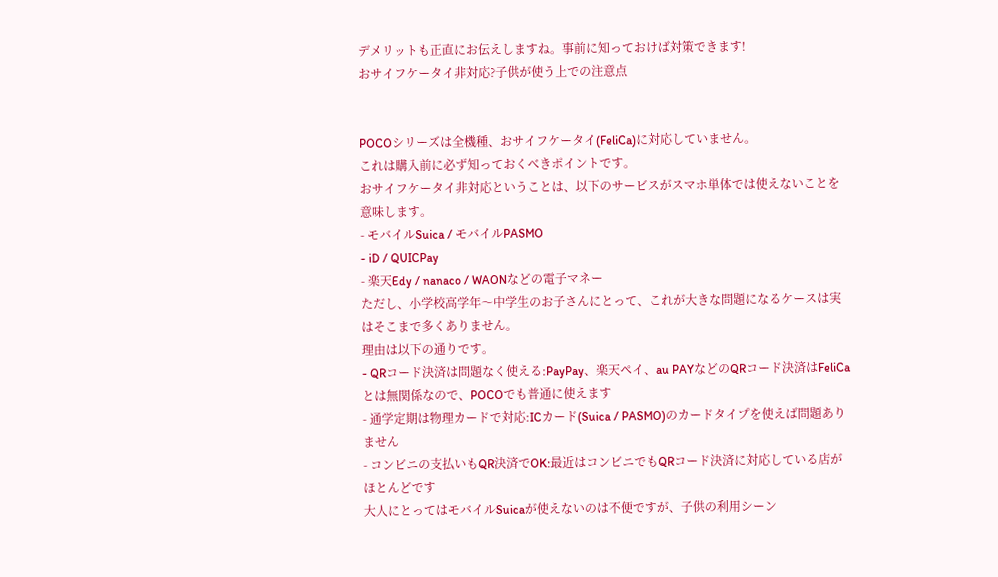デメリットも正直にお伝えしますね。事前に知っておけば対策できます!
おサイフケータイ非対応?子供が使う上での注意点


POCOシリーズは全機種、おサイフケータイ(FeliCa)に対応していません。
これは購入前に必ず知っておくべきポイントです。
おサイフケータイ非対応ということは、以下のサービスがスマホ単体では使えないことを意味します。
- モバイルSuica / モバイルPASMO
- iD / QUICPay
- 楽天Edy / nanaco / WAONなどの電子マネー
ただし、小学校高学年〜中学生のお子さんにとって、これが大きな問題になるケースは実はそこまで多くありません。
理由は以下の通りです。
- QRコード決済は問題なく使える:PayPay、楽天ペイ、au PAYなどのQRコード決済はFeliCaとは無関係なので、POCOでも普通に使えます
- 通学定期は物理カードで対応:ICカード(Suica / PASMO)のカードタイプを使えば問題ありません
- コンビニの支払いもQR決済でOK:最近はコンビニでもQRコード決済に対応している店がほとんどです
大人にとってはモバイルSuicaが使えないのは不便ですが、子供の利用シーン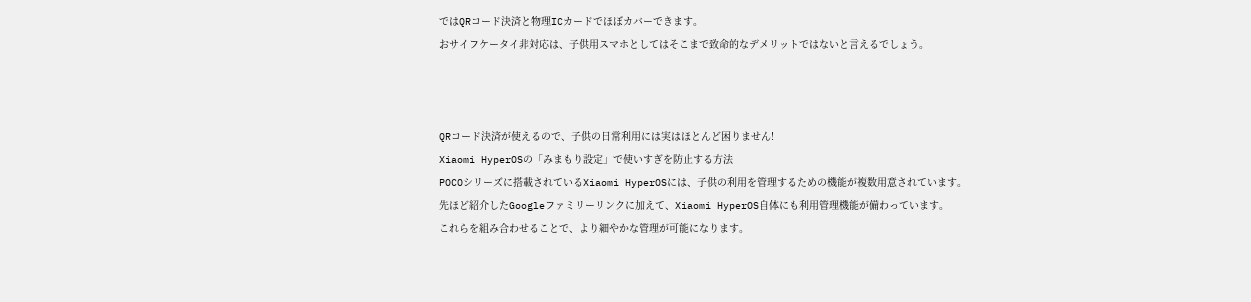ではQRコード決済と物理ICカードでほぼカバーできます。
おサイフケータイ非対応は、子供用スマホとしてはそこまで致命的なデメリットではないと言えるでしょう。



QRコード決済が使えるので、子供の日常利用には実はほとんど困りません!
Xiaomi HyperOSの「みまもり設定」で使いすぎを防止する方法
POCOシリーズに搭載されているXiaomi HyperOSには、子供の利用を管理するための機能が複数用意されています。
先ほど紹介したGoogleファミリーリンクに加えて、Xiaomi HyperOS自体にも利用管理機能が備わっています。
これらを組み合わせることで、より細やかな管理が可能になります。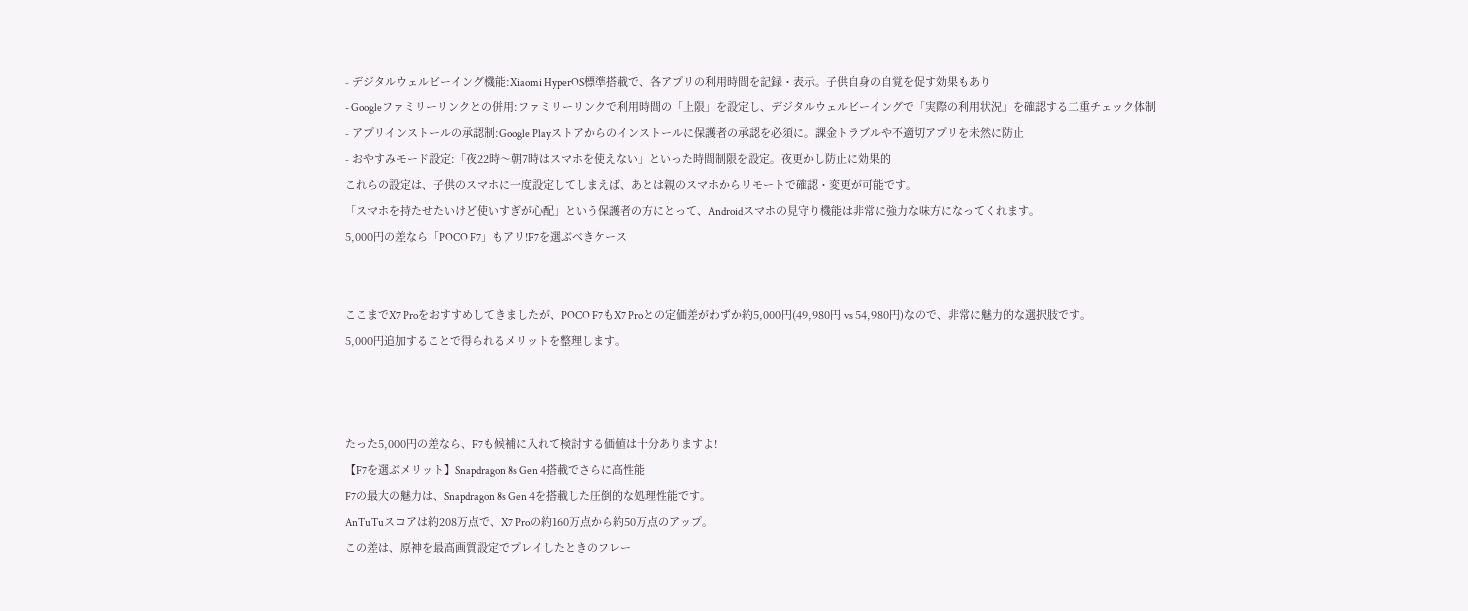- デジタルウェルビーイング機能:Xiaomi HyperOS標準搭載で、各アプリの利用時間を記録・表示。子供自身の自覚を促す効果もあり
- Googleファミリーリンクとの併用:ファミリーリンクで利用時間の「上限」を設定し、デジタルウェルビーイングで「実際の利用状況」を確認する二重チェック体制
- アプリインストールの承認制:Google Playストアからのインストールに保護者の承認を必須に。課金トラブルや不適切アプリを未然に防止
- おやすみモード設定:「夜22時〜朝7時はスマホを使えない」といった時間制限を設定。夜更かし防止に効果的
これらの設定は、子供のスマホに一度設定してしまえば、あとは親のスマホからリモートで確認・変更が可能です。
「スマホを持たせたいけど使いすぎが心配」という保護者の方にとって、Androidスマホの見守り機能は非常に強力な味方になってくれます。
5,000円の差なら「POCO F7」もアリ!F7を選ぶべきケース


ここまでX7 Proをおすすめしてきましたが、POCO F7もX7 Proとの定価差がわずか約5,000円(49,980円 vs 54,980円)なので、非常に魅力的な選択肢です。
5,000円追加することで得られるメリットを整理します。



たった5,000円の差なら、F7も候補に入れて検討する価値は十分ありますよ!
【F7を選ぶメリット】Snapdragon 8s Gen 4搭載でさらに高性能
F7の最大の魅力は、Snapdragon 8s Gen 4を搭載した圧倒的な処理性能です。
AnTuTuスコアは約208万点で、X7 Proの約160万点から約50万点のアップ。
この差は、原神を最高画質設定でプレイしたときのフレー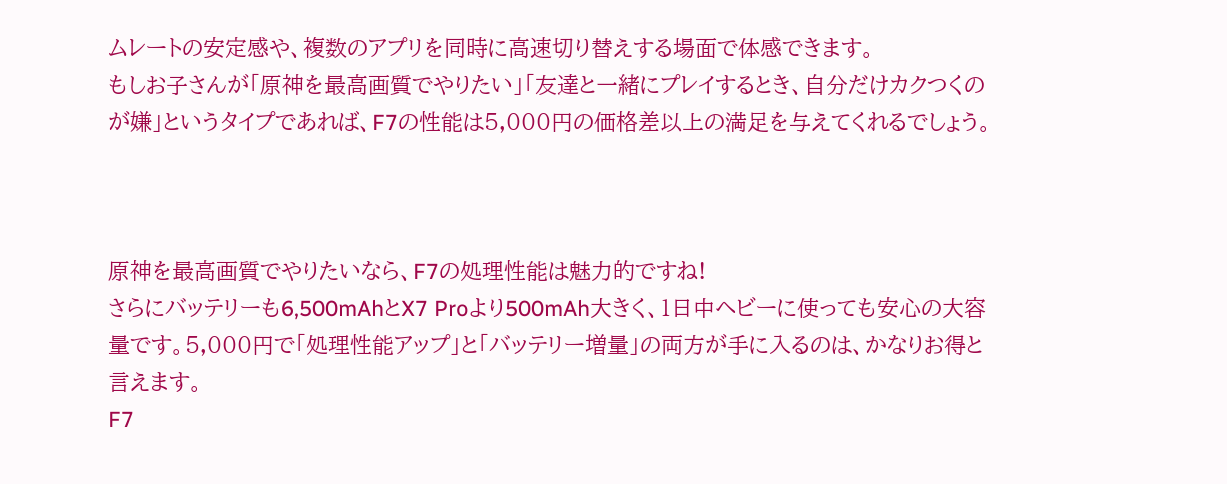ムレートの安定感や、複数のアプリを同時に高速切り替えする場面で体感できます。
もしお子さんが「原神を最高画質でやりたい」「友達と一緒にプレイするとき、自分だけカクつくのが嫌」というタイプであれば、F7の性能は5,000円の価格差以上の満足を与えてくれるでしょう。



原神を最高画質でやりたいなら、F7の処理性能は魅力的ですね!
さらにバッテリーも6,500mAhとX7 Proより500mAh大きく、1日中ヘビーに使っても安心の大容量です。5,000円で「処理性能アップ」と「バッテリー増量」の両方が手に入るのは、かなりお得と言えます。
F7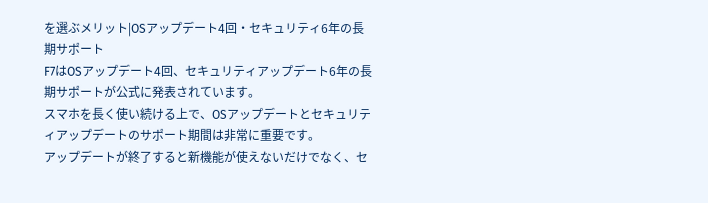を選ぶメリット|OSアップデート4回・セキュリティ6年の長期サポート
F7はOSアップデート4回、セキュリティアップデート6年の長期サポートが公式に発表されています。
スマホを長く使い続ける上で、OSアップデートとセキュリティアップデートのサポート期間は非常に重要です。
アップデートが終了すると新機能が使えないだけでなく、セ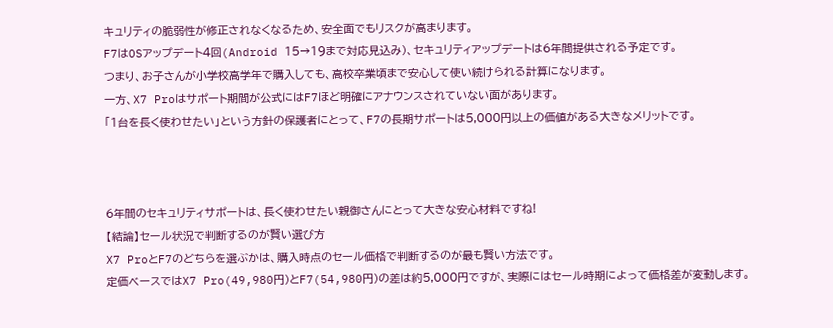キュリティの脆弱性が修正されなくなるため、安全面でもリスクが高まります。
F7はOSアップデート4回(Android 15→19まで対応見込み)、セキュリティアップデートは6年間提供される予定です。
つまり、お子さんが小学校高学年で購入しても、高校卒業頃まで安心して使い続けられる計算になります。
一方、X7 Proはサポート期間が公式にはF7ほど明確にアナウンスされていない面があります。
「1台を長く使わせたい」という方針の保護者にとって、F7の長期サポートは5,000円以上の価値がある大きなメリットです。



6年間のセキュリティサポートは、長く使わせたい親御さんにとって大きな安心材料ですね!
【結論】セール状況で判断するのが賢い選び方
X7 ProとF7のどちらを選ぶかは、購入時点のセール価格で判断するのが最も賢い方法です。
定価ベースではX7 Pro(49,980円)とF7(54,980円)の差は約5,000円ですが、実際にはセール時期によって価格差が変動します。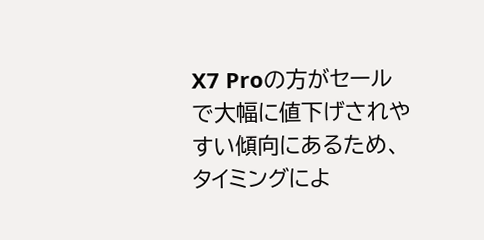X7 Proの方がセールで大幅に値下げされやすい傾向にあるため、タイミングによ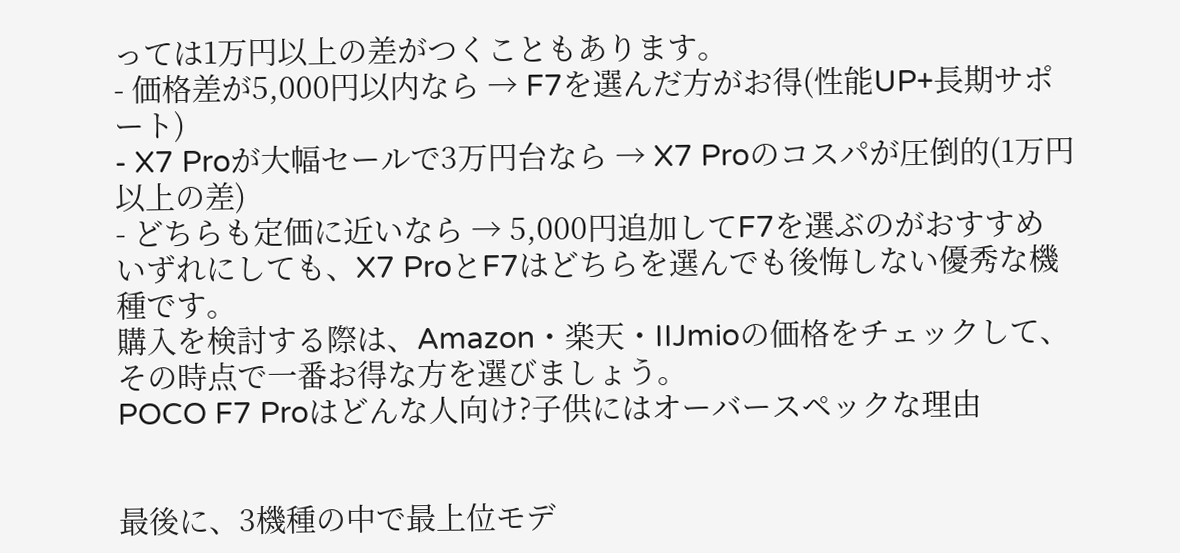っては1万円以上の差がつくこともあります。
- 価格差が5,000円以内なら → F7を選んだ方がお得(性能UP+長期サポート)
- X7 Proが大幅セールで3万円台なら → X7 Proのコスパが圧倒的(1万円以上の差)
- どちらも定価に近いなら → 5,000円追加してF7を選ぶのがおすすめ
いずれにしても、X7 ProとF7はどちらを選んでも後悔しない優秀な機種です。
購入を検討する際は、Amazon・楽天・IIJmioの価格をチェックして、その時点で一番お得な方を選びましょう。
POCO F7 Proはどんな人向け?子供にはオーバースペックな理由


最後に、3機種の中で最上位モデ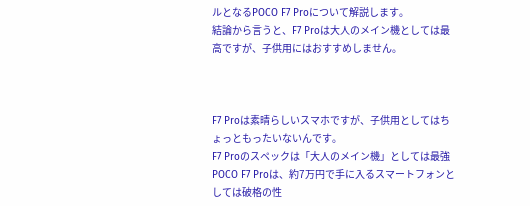ルとなるPOCO F7 Proについて解説します。
結論から言うと、F7 Proは大人のメイン機としては最高ですが、子供用にはおすすめしません。



F7 Proは素晴らしいスマホですが、子供用としてはちょっともったいないんです。
F7 Proのスペックは「大人のメイン機」としては最強
POCO F7 Proは、約7万円で手に入るスマートフォンとしては破格の性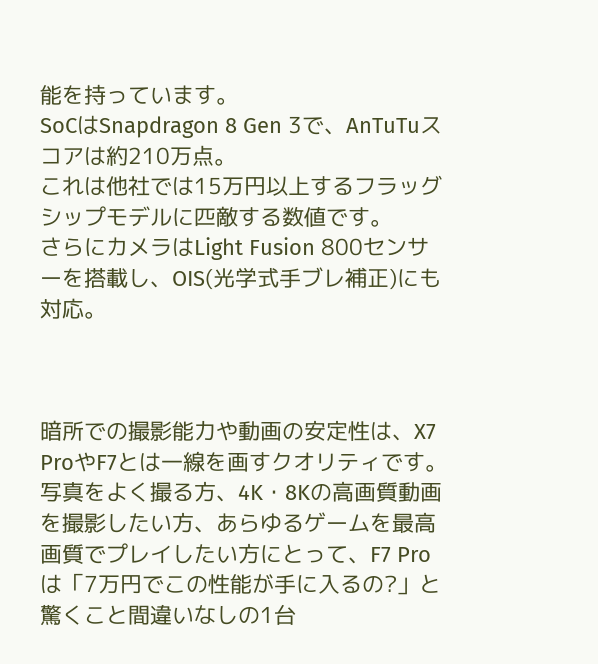能を持っています。
SoCはSnapdragon 8 Gen 3で、AnTuTuスコアは約210万点。
これは他社では15万円以上するフラッグシップモデルに匹敵する数値です。
さらにカメラはLight Fusion 800センサーを搭載し、OIS(光学式手ブレ補正)にも対応。



暗所での撮影能力や動画の安定性は、X7 ProやF7とは一線を画すクオリティです。
写真をよく撮る方、4K・8Kの高画質動画を撮影したい方、あらゆるゲームを最高画質でプレイしたい方にとって、F7 Proは「7万円でこの性能が手に入るの?」と驚くこと間違いなしの1台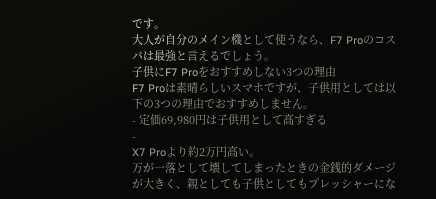です。
大人が自分のメイン機として使うなら、F7 Proのコスパは最強と言えるでしょう。
子供にF7 Proをおすすめしない3つの理由
F7 Proは素晴らしいスマホですが、子供用としては以下の3つの理由でおすすめしません。
- 定価69,980円は子供用として高すぎる
-
X7 Proより約2万円高い。
万が一落として壊してしまったときの金銭的ダメージが大きく、親としても子供としてもプレッシャーにな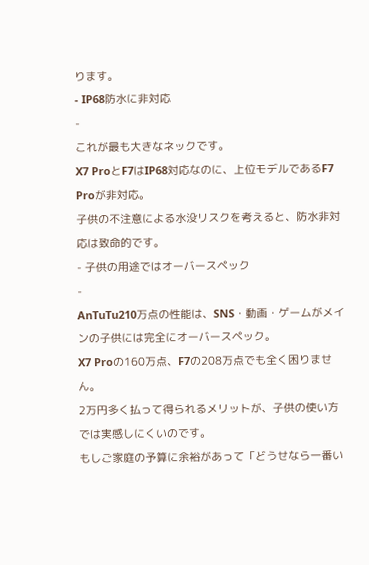ります。
- IP68防水に非対応
-
これが最も大きなネックです。
X7 ProとF7はIP68対応なのに、上位モデルであるF7 Proが非対応。
子供の不注意による水没リスクを考えると、防水非対応は致命的です。
- 子供の用途ではオーバースペック
-
AnTuTu210万点の性能は、SNS・動画・ゲームがメインの子供には完全にオーバースペック。
X7 Proの160万点、F7の208万点でも全く困りません。
2万円多く払って得られるメリットが、子供の使い方では実感しにくいのです。
もしご家庭の予算に余裕があって「どうせなら一番い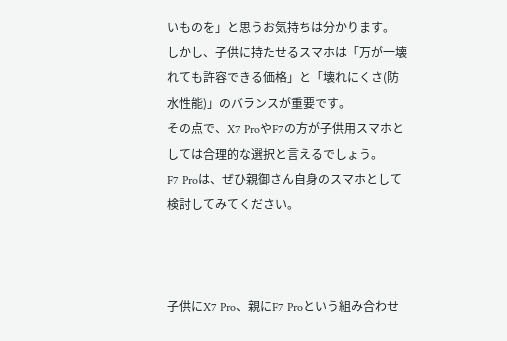いものを」と思うお気持ちは分かります。
しかし、子供に持たせるスマホは「万が一壊れても許容できる価格」と「壊れにくさ(防水性能)」のバランスが重要です。
その点で、X7 ProやF7の方が子供用スマホとしては合理的な選択と言えるでしょう。
F7 Proは、ぜひ親御さん自身のスマホとして検討してみてください。



子供にX7 Pro、親にF7 Proという組み合わせ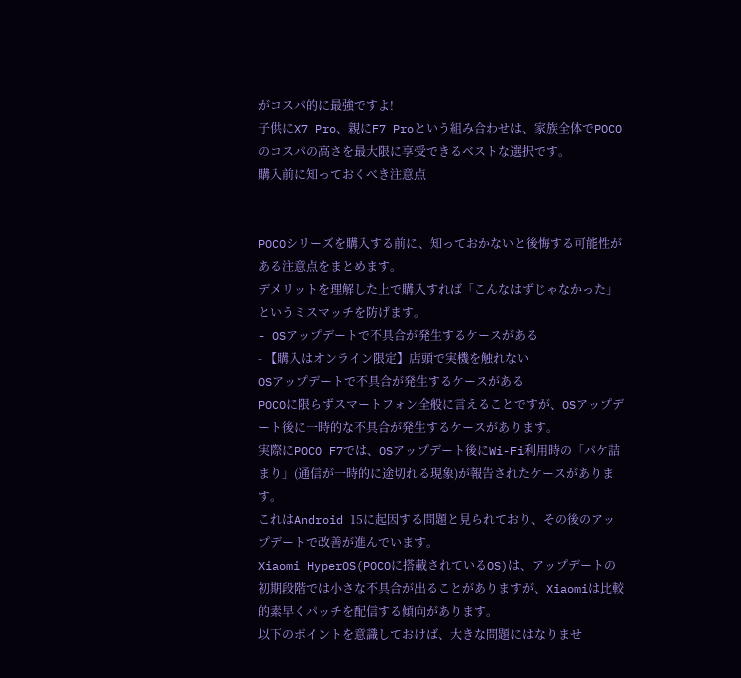がコスパ的に最強ですよ!
子供にX7 Pro、親にF7 Proという組み合わせは、家族全体でPOCOのコスパの高さを最大限に享受できるベストな選択です。
購入前に知っておくべき注意点


POCOシリーズを購入する前に、知っておかないと後悔する可能性がある注意点をまとめます。
デメリットを理解した上で購入すれば「こんなはずじゃなかった」というミスマッチを防げます。
- OSアップデートで不具合が発生するケースがある
- 【購入はオンライン限定】店頭で実機を触れない
OSアップデートで不具合が発生するケースがある
POCOに限らずスマートフォン全般に言えることですが、OSアップデート後に一時的な不具合が発生するケースがあります。
実際にPOCO F7では、OSアップデート後にWi-Fi利用時の「パケ詰まり」(通信が一時的に途切れる現象)が報告されたケースがあります。
これはAndroid 15に起因する問題と見られており、その後のアップデートで改善が進んでいます。
Xiaomi HyperOS(POCOに搭載されているOS)は、アップデートの初期段階では小さな不具合が出ることがありますが、Xiaomiは比較的素早くパッチを配信する傾向があります。
以下のポイントを意識しておけば、大きな問題にはなりませ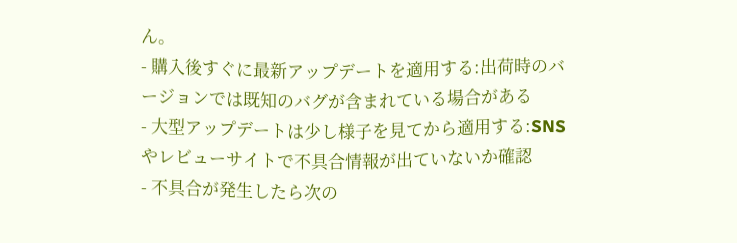ん。
- 購入後すぐに最新アップデートを適用する:出荷時のバージョンでは既知のバグが含まれている場合がある
- 大型アップデートは少し様子を見てから適用する:SNSやレビューサイトで不具合情報が出ていないか確認
- 不具合が発生したら次の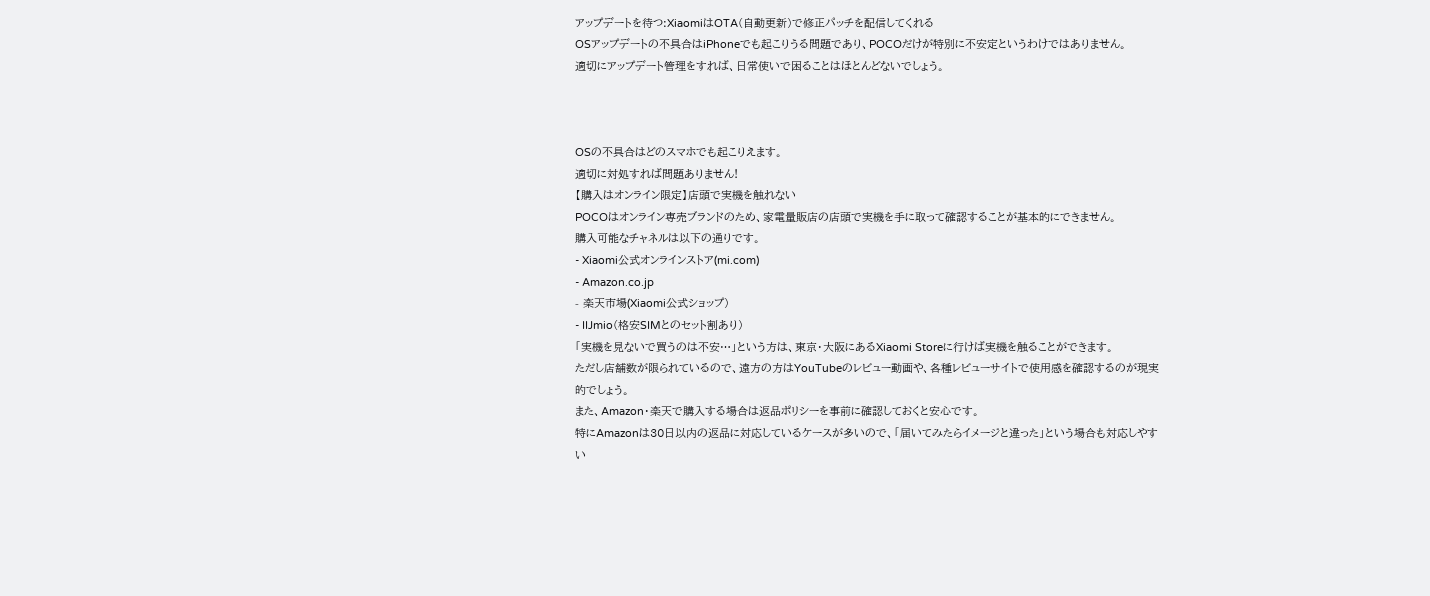アップデートを待つ:XiaomiはOTA(自動更新)で修正パッチを配信してくれる
OSアップデートの不具合はiPhoneでも起こりうる問題であり、POCOだけが特別に不安定というわけではありません。
適切にアップデート管理をすれば、日常使いで困ることはほとんどないでしょう。



OSの不具合はどのスマホでも起こりえます。
適切に対処すれば問題ありません!
【購入はオンライン限定】店頭で実機を触れない
POCOはオンライン専売ブランドのため、家電量販店の店頭で実機を手に取って確認することが基本的にできません。
購入可能なチャネルは以下の通りです。
- Xiaomi公式オンラインストア(mi.com)
- Amazon.co.jp
- 楽天市場(Xiaomi公式ショップ)
- IIJmio(格安SIMとのセット割あり)
「実機を見ないで買うのは不安…」という方は、東京・大阪にあるXiaomi Storeに行けば実機を触ることができます。
ただし店舗数が限られているので、遠方の方はYouTubeのレビュー動画や、各種レビューサイトで使用感を確認するのが現実的でしょう。
また、Amazon・楽天で購入する場合は返品ポリシーを事前に確認しておくと安心です。
特にAmazonは30日以内の返品に対応しているケースが多いので、「届いてみたらイメージと違った」という場合も対応しやすい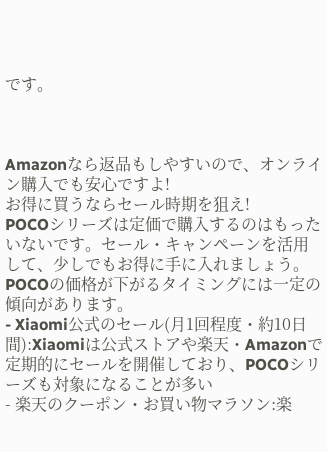です。



Amazonなら返品もしやすいので、オンライン購入でも安心ですよ!
お得に買うならセール時期を狙え!
POCOシリーズは定価で購入するのはもったいないです。セール・キャンペーンを活用して、少しでもお得に手に入れましょう。
POCOの価格が下がるタイミングには一定の傾向があります。
- Xiaomi公式のセール(月1回程度・約10日間):Xiaomiは公式ストアや楽天・Amazonで定期的にセールを開催しており、POCOシリーズも対象になることが多い
- 楽天のクーポン・お買い物マラソン:楽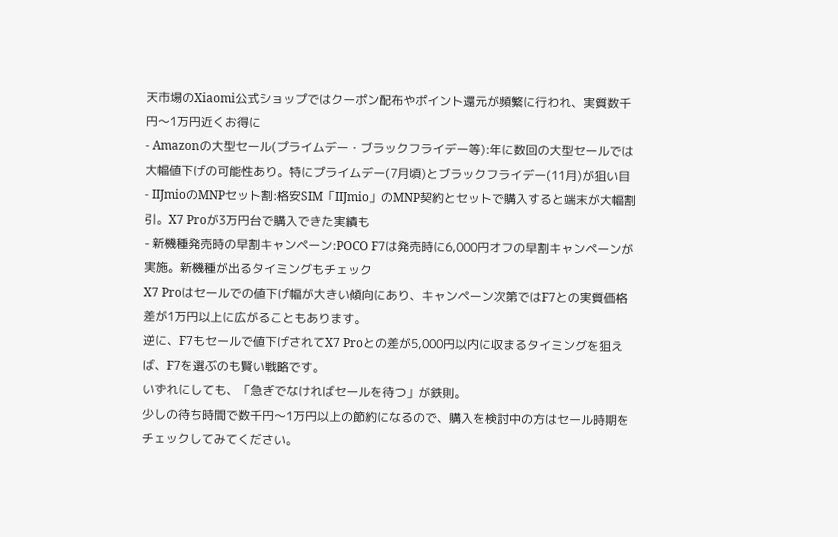天市場のXiaomi公式ショップではクーポン配布やポイント還元が頻繁に行われ、実質数千円〜1万円近くお得に
- Amazonの大型セール(プライムデー・ブラックフライデー等):年に数回の大型セールでは大幅値下げの可能性あり。特にプライムデー(7月頃)とブラックフライデー(11月)が狙い目
- IIJmioのMNPセット割:格安SIM「IIJmio」のMNP契約とセットで購入すると端末が大幅割引。X7 Proが3万円台で購入できた実績も
- 新機種発売時の早割キャンペーン:POCO F7は発売時に6,000円オフの早割キャンペーンが実施。新機種が出るタイミングもチェック
X7 Proはセールでの値下げ幅が大きい傾向にあり、キャンペーン次第ではF7との実質価格差が1万円以上に広がることもあります。
逆に、F7もセールで値下げされてX7 Proとの差が5,000円以内に収まるタイミングを狙えば、F7を選ぶのも賢い戦略です。
いずれにしても、「急ぎでなければセールを待つ」が鉄則。
少しの待ち時間で数千円〜1万円以上の節約になるので、購入を検討中の方はセール時期をチェックしてみてください。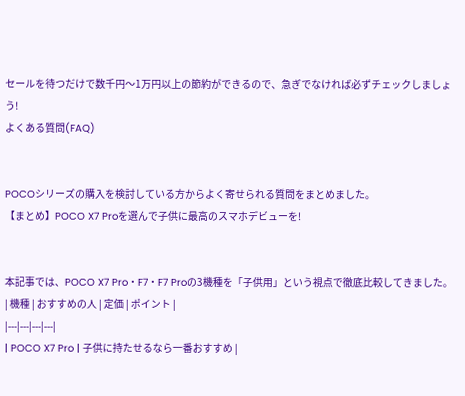セールを待つだけで数千円〜1万円以上の節約ができるので、急ぎでなければ必ずチェックしましょう!
よくある質問(FAQ)


POCOシリーズの購入を検討している方からよく寄せられる質問をまとめました。
【まとめ】POCO X7 Proを選んで子供に最高のスマホデビューを!


本記事では、POCO X7 Pro・F7・F7 Proの3機種を「子供用」という視点で徹底比較してきました。
| 機種 | おすすめの人 | 定価 | ポイント |
|---|---|---|---|
| POCO X7 Pro | 子供に持たせるなら一番おすすめ |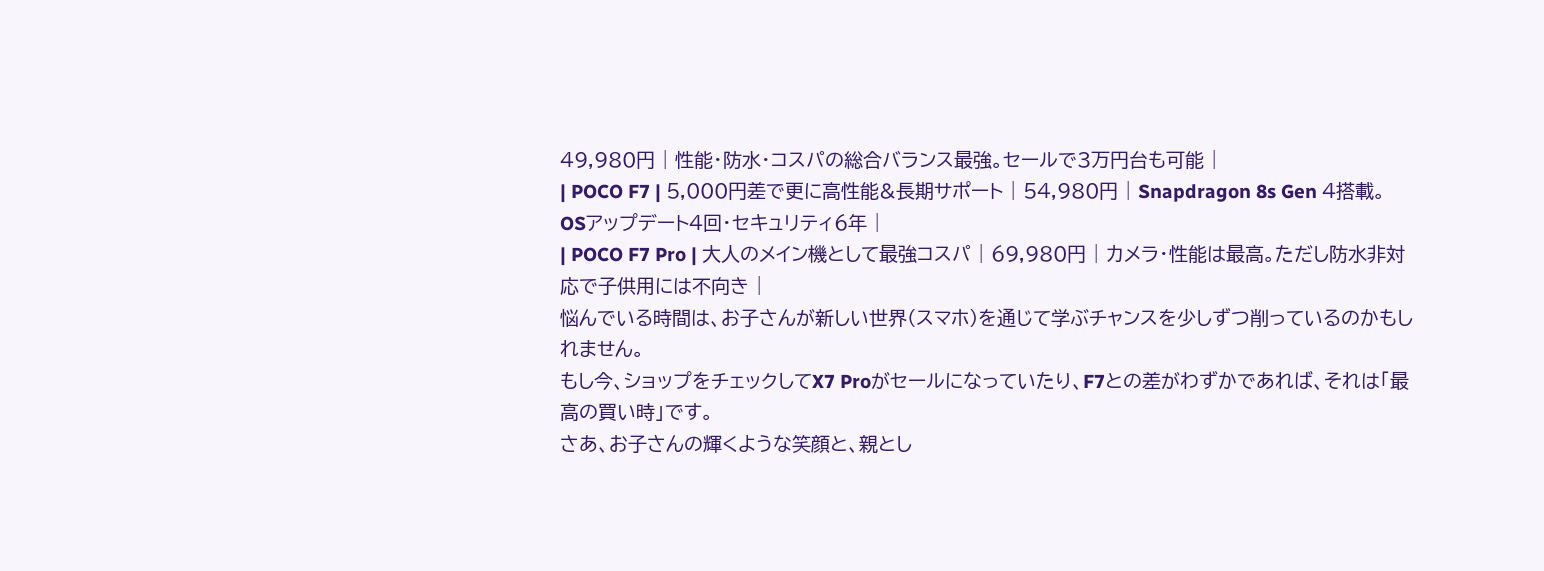49,980円 | 性能・防水・コスパの総合バランス最強。セールで3万円台も可能 |
| POCO F7 | 5,000円差で更に高性能&長期サポート | 54,980円 | Snapdragon 8s Gen 4搭載。OSアップデート4回・セキュリティ6年 |
| POCO F7 Pro | 大人のメイン機として最強コスパ | 69,980円 | カメラ・性能は最高。ただし防水非対応で子供用には不向き |
悩んでいる時間は、お子さんが新しい世界(スマホ)を通じて学ぶチャンスを少しずつ削っているのかもしれません。
もし今、ショップをチェックしてX7 Proがセールになっていたり、F7との差がわずかであれば、それは「最高の買い時」です。
さあ、お子さんの輝くような笑顔と、親とし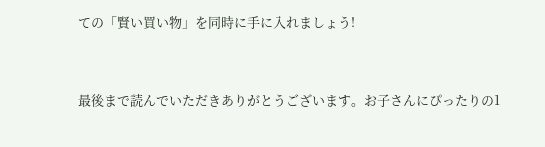ての「賢い買い物」を同時に手に入れましょう!



最後まで読んでいただきありがとうございます。お子さんにぴったりの1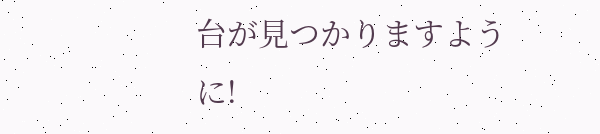台が見つかりますように!